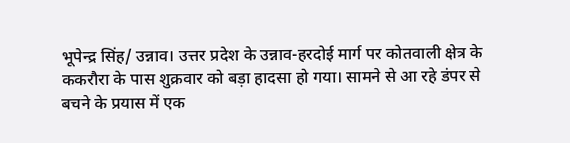भूपेन्द्र सिंह/ उन्नाव। उत्तर प्रदेश के उन्नाव-हरदोई मार्ग पर कोतवाली क्षेत्र के ककरौरा के पास शुक्रवार को बड़ा हादसा हो गया। सामने से आ रहे डंपर से बचने के प्रयास में एक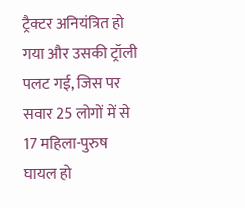ट्रैक्टर अनियंत्रित हो गया और उसकी ट्रॉली पलट गई, जिस पर सवार 25 लोगों में से 17 महिला-पुरुष घायल हो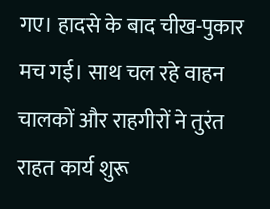गए। हादसे के बाद चीख-पुकार मच गई। साथ चल रहे वाहन चालकों और राहगीरों ने तुरंत राहत कार्य शुरू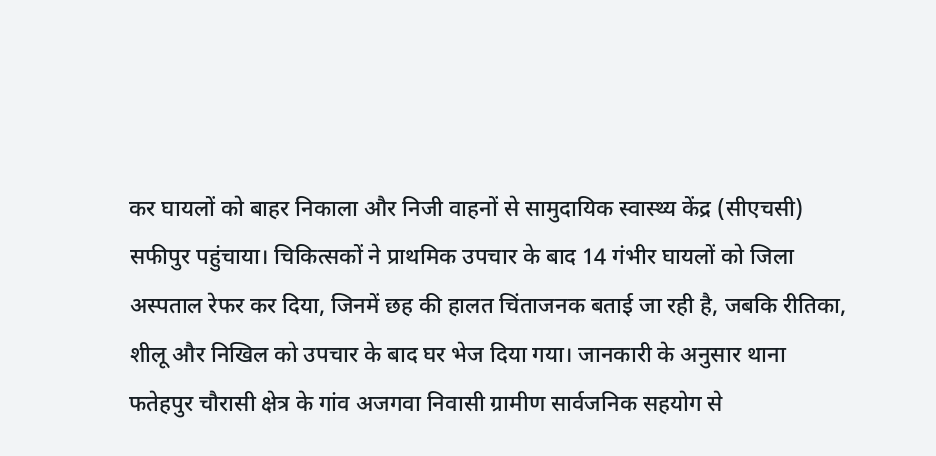कर घायलों को बाहर निकाला और निजी वाहनों से सामुदायिक स्वास्थ्य केंद्र (सीएचसी) सफीपुर पहुंचाया। चिकित्सकों ने प्राथमिक उपचार के बाद 14 गंभीर घायलों को जिला अस्पताल रेफर कर दिया, जिनमें छह की हालत चिंताजनक बताई जा रही है, जबकि रीतिका, शीलू और निखिल को उपचार के बाद घर भेज दिया गया। जानकारी के अनुसार थाना फतेहपुर चौरासी क्षेत्र के गांव अजगवा निवासी ग्रामीण सार्वजनिक सहयोग से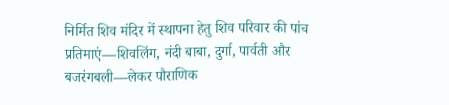निर्मित शिव मंदिर में स्थापना हेतु शिव परिवार की पांच प्रतिमाएं—शिवलिंग, नंदी बाबा, दुर्गा, पार्वती और बजरंगबली—लेकर पौराणिक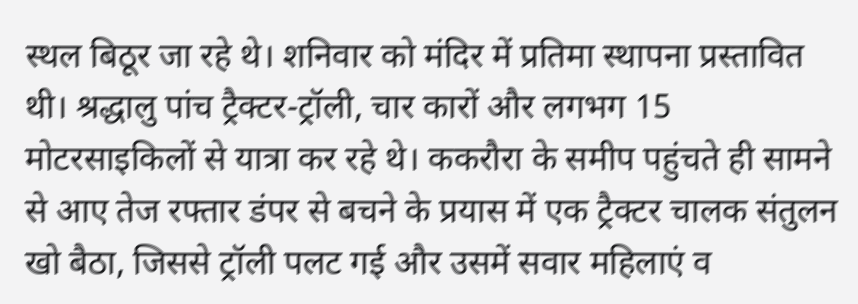स्थल बिठूर जा रहे थे। शनिवार को मंदिर में प्रतिमा स्थापना प्रस्तावित थी। श्रद्धालु पांच ट्रैक्टर-ट्रॉली, चार कारों और लगभग 15 मोटरसाइकिलों से यात्रा कर रहे थे। ककरौरा के समीप पहुंचते ही सामने से आए तेज रफ्तार डंपर से बचने के प्रयास में एक ट्रैक्टर चालक संतुलन खो बैठा, जिससे ट्रॉली पलट गई और उसमें सवार महिलाएं व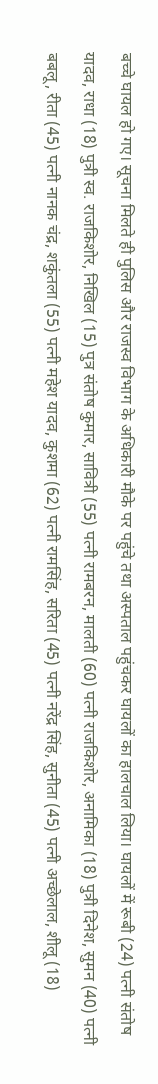बच्चे घायल हो गए। सूचना मिलते ही पुलिस और राजस्व विभाग के अधिकारी मौके पर पहुंचे तथा अस्पताल पहुंचकर घायलों का हालचाल लिया। घायलों में रूबी (24) पत्नी संतोष यादव, राधा (18) पुत्री स्व. राजकिशोर, निखिल (15) पुत्र संतोष कुमार, सावित्री (55) पत्नी रामबरन, मालती (60) पत्नी राजकिशोर, अनामिका (18) पुत्री दिनेश, सुमन (40) पत्नी बबलू, रीता (45) पत्नी नानक चंद्र, शकुंतला (55) पत्नी महेश यादव, कुशमा (62) पत्नी रामसिंह, सरिता (45) पत्नी नरेंद्र सिंह, सुनीता (45) पत्नी अच्छेलाल, शीलू (18)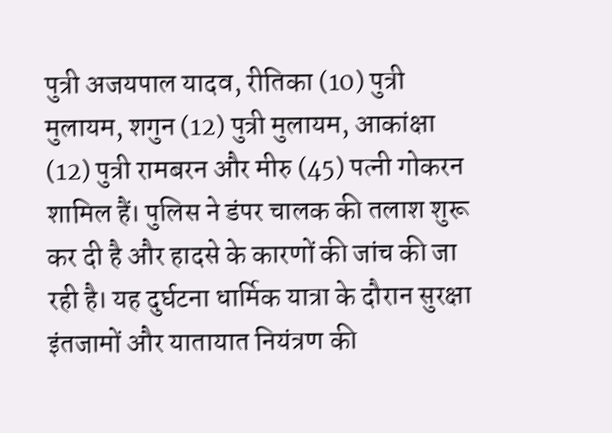पुत्री अजयपाल यादव, रीतिका (10) पुत्री मुलायम, शगुन (12) पुत्री मुलायम, आकांक्षा (12) पुत्री रामबरन और मीरु (45) पत्नी गोकरन शामिल हैं। पुलिस ने डंपर चालक की तलाश शुरू कर दी है और हादसे के कारणों की जांच की जा रही है। यह दुर्घटना धार्मिक यात्रा के दौरान सुरक्षा इंतजामों और यातायात नियंत्रण की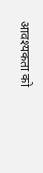आवश्यकता को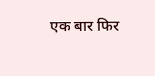एक बार फिर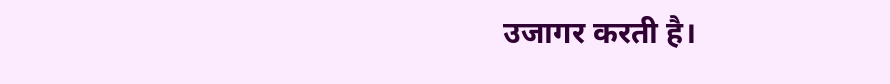उजागर करती है।